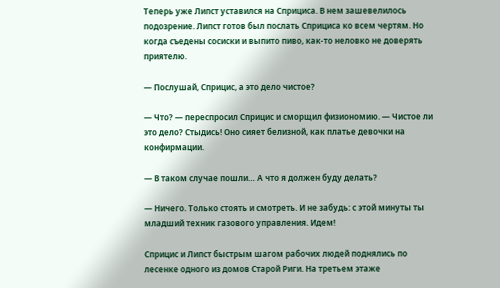Теперь уже Липст уставился на Сприциса. В нем зашевелилось подозрение. Липст готов был послать Сприциса ко всем чертям. Но когда съедены сосиски и выпито пиво, как-то неловко не доверять приятелю.

— Послушай, Сприцис, а это дело чистое?

— Что? — переспросил Сприцис и сморщил физиономию. — Чистое ли это дело? Стыдись! Оно сияет белизной, как платье девочки на конфирмации.

— В таком случае пошли… А что я должен буду делать?

— Ничего. Только стоять и смотреть. И не забудь: с этой минуты ты младший техник газового управления. Идем!

Сприцис и Липст быстрым шагом рабочих людей поднялись по лесенке одного из домов Старой Риги. На третьем этаже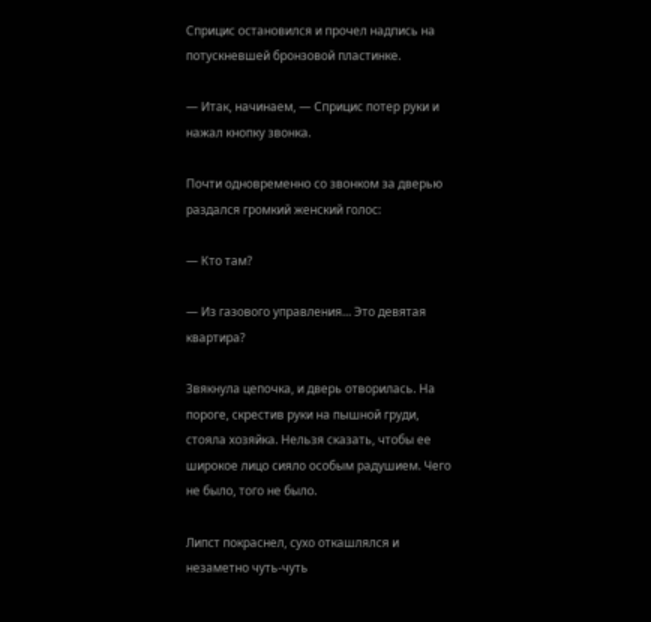Сприцис остановился и прочел надпись на потускневшей бронзовой пластинке.

— Итак, начинаем, — Сприцис потер руки и нажал кнопку звонка.

Почти одновременно со звонком за дверью раздался громкий женский голос:

— Кто там?

— Из газового управления… Это девятая квартира?

Звякнула цепочка, и дверь отворилась. На пороге, скрестив руки на пышной груди, стояла хозяйка. Нельзя сказать, чтобы ее широкое лицо сияло особым радушием. Чего не было, того не было.

Липст покраснел, сухо откашлялся и незаметно чуть-чуть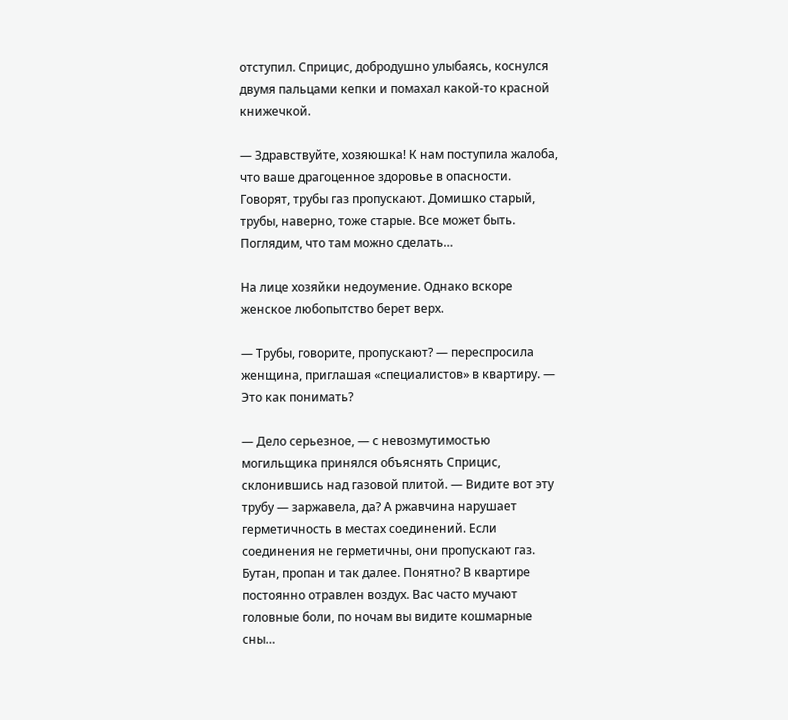отступил. Сприцис, добродушно улыбаясь, коснулся двумя пальцами кепки и помахал какой-то красной книжечкой.

— Здравствуйте, хозяюшка! К нам поступила жалоба, что ваше драгоценное здоровье в опасности. Говорят, трубы газ пропускают. Домишко старый, трубы, наверно, тоже старые. Все может быть. Поглядим, что там можно сделать…

На лице хозяйки недоумение. Однако вскоре женское любопытство берет верх.

— Трубы, говорите, пропускают? — переспросила женщина, приглашая «специалистов» в квартиру. — Это как понимать?

— Дело серьезное, — с невозмутимостью могильщика принялся объяснять Сприцис, склонившись над газовой плитой. — Видите вот эту трубу — заржавела, да? А ржавчина нарушает герметичность в местах соединений. Если соединения не герметичны, они пропускают газ. Бутан, пропан и так далее. Понятно? В квартире постоянно отравлен воздух. Вас часто мучают головные боли, по ночам вы видите кошмарные сны…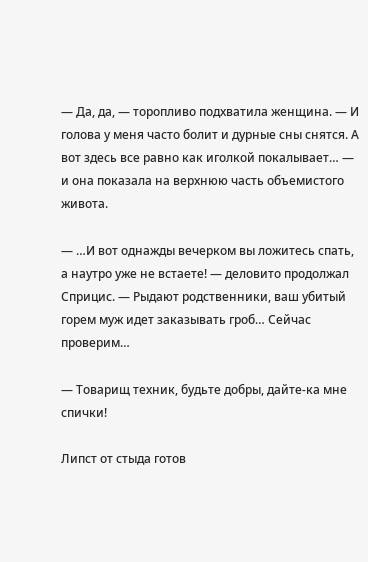— Да, да, — торопливо подхватила женщина. — И голова у меня часто болит и дурные сны снятся. А вот здесь все равно как иголкой покалывает… — и она показала на верхнюю часть объемистого живота.

— …И вот однажды вечерком вы ложитесь спать, а наутро уже не встаете! — деловито продолжал Сприцис. — Рыдают родственники, ваш убитый горем муж идет заказывать гроб… Сейчас проверим…

— Товарищ техник, будьте добры, дайте-ка мне спички!

Липст от стыда готов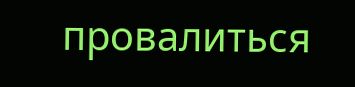провалиться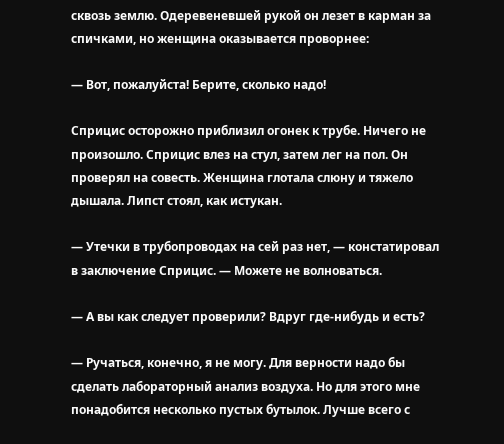сквозь землю. Одеревеневшей рукой он лезет в карман за спичками, но женщина оказывается проворнее:

— Вот, пожалуйста! Берите, сколько надо!

Сприцис осторожно приблизил огонек к трубе. Ничего не произошло. Сприцис влез на стул, затем лег на пол. Он проверял на совесть. Женщина глотала слюну и тяжело дышала. Липст стоял, как истукан.

— Утечки в трубопроводах на сей раз нет, — констатировал в заключение Сприцис. — Можете не волноваться.

— А вы как следует проверили? Вдруг где-нибудь и есть?

— Ручаться, конечно, я не могу. Для верности надо бы сделать лабораторный анализ воздуха. Но для этого мне понадобится несколько пустых бутылок. Лучше всего с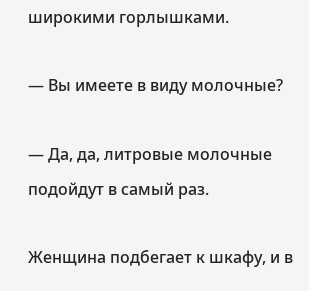широкими горлышками.

— Вы имеете в виду молочные?

— Да, да, литровые молочные подойдут в самый раз.

Женщина подбегает к шкафу, и в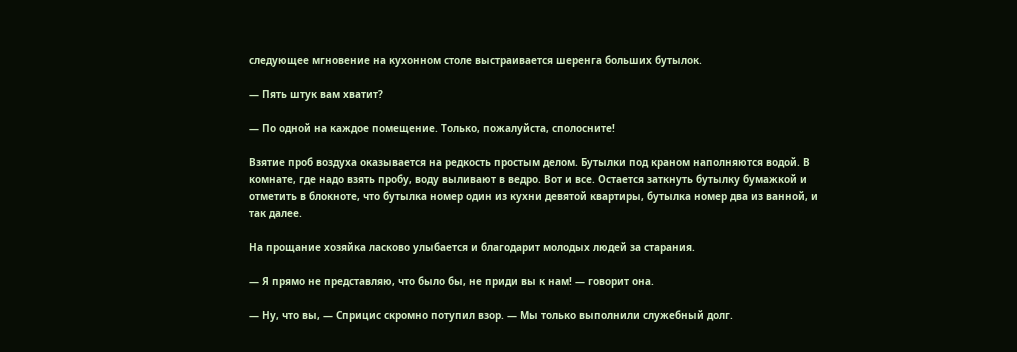следующее мгновение на кухонном столе выстраивается шеренга больших бутылок.

— Пять штук вам хватит?

— По одной на каждое помещение. Только, пожалуйста, сполосните!

Взятие проб воздуха оказывается на редкость простым делом. Бутылки под краном наполняются водой. В комнате, где надо взять пробу, воду выливают в ведро. Вот и все. Остается заткнуть бутылку бумажкой и отметить в блокноте, что бутылка номер один из кухни девятой квартиры, бутылка номер два из ванной, и так далее.

На прощание хозяйка ласково улыбается и благодарит молодых людей за старания.

— Я прямо не представляю, что было бы, не приди вы к нам! — говорит она.

— Ну, что вы, — Сприцис скромно потупил взор. — Мы только выполнили служебный долг.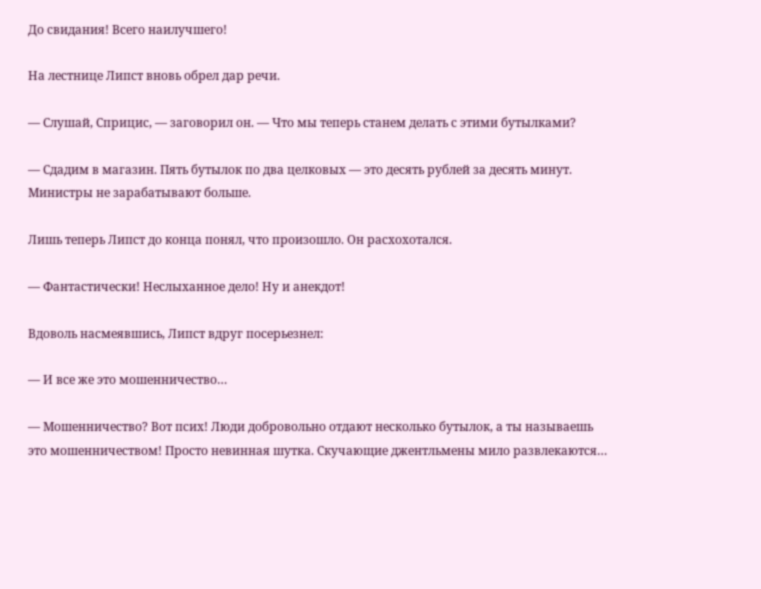До свидания! Всего наилучшего!

На лестнице Липст вновь обрел дар речи.

— Слушай, Сприцис, — заговорил он. — Что мы теперь станем делать с этими бутылками?

— Сдадим в магазин. Пять бутылок по два целковых — это десять рублей за десять минут. Министры не зарабатывают больше.

Лишь теперь Липст до конца понял, что произошло. Он расхохотался.

— Фантастически! Неслыханное дело! Ну и анекдот!

Вдоволь насмеявшись, Липст вдруг посерьезнел:

— И все же это мошенничество…

— Мошенничество? Вот псих! Люди добровольно отдают несколько бутылок, а ты называешь это мошенничеством! Просто невинная шутка. Скучающие джентльмены мило развлекаются…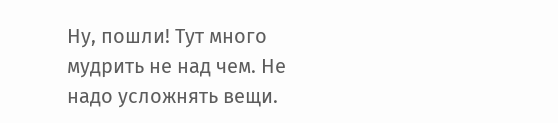Ну, пошли! Тут много мудрить не над чем. Не надо усложнять вещи.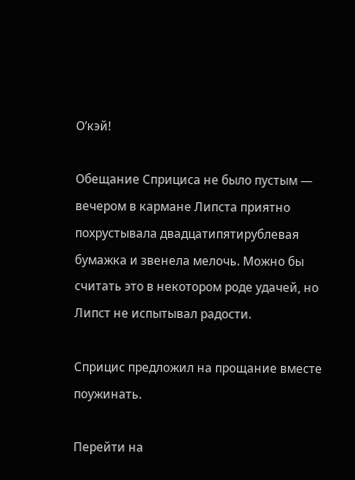О’кэй!

Обещание Сприциса не было пустым — вечером в кармане Липста приятно похрустывала двадцатипятирублевая бумажка и звенела мелочь. Можно бы считать это в некотором роде удачей, но Липст не испытывал радости.

Сприцис предложил на прощание вместе поужинать.

Перейти на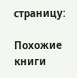страницу:

Похожие книги